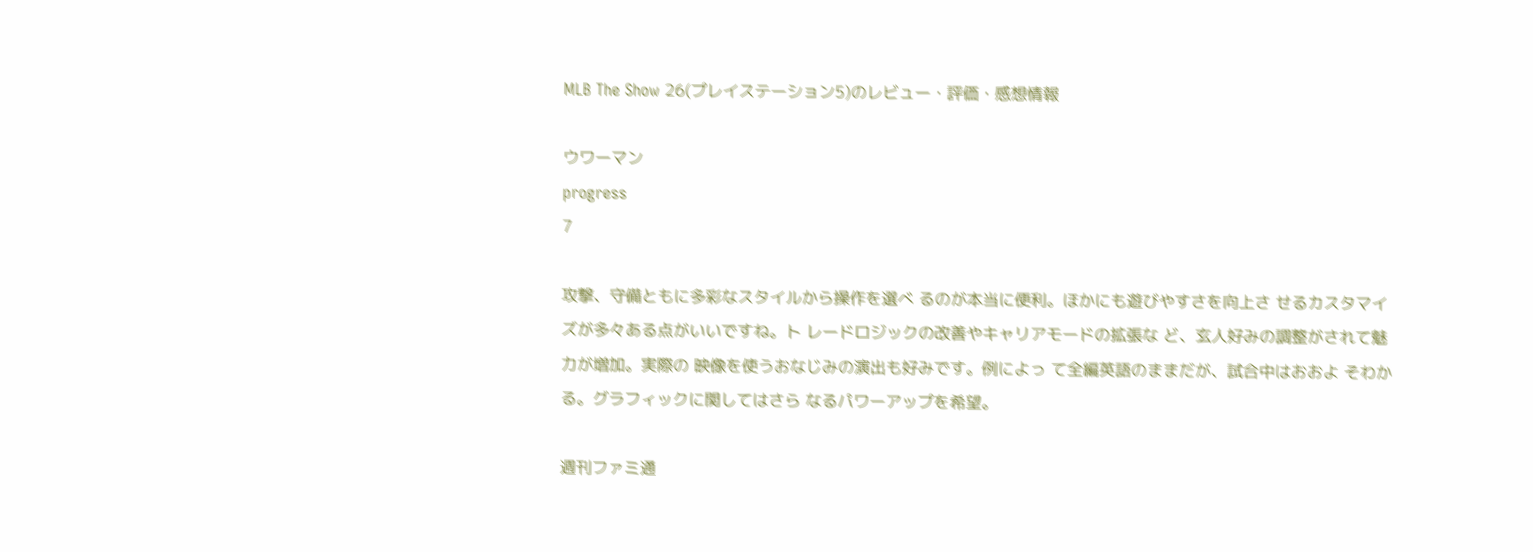MLB The Show 26(プレイステーション5)のレビュー・評価・感想情報

ウワーマン
progress
7

攻撃、守備ともに多彩なスタイルから操作を選べ るのが本当に便利。ほかにも遊びやすさを向上さ せるカスタマイズが多々ある点がいいですね。ト レードロジックの改善やキャリアモードの拡張な ど、玄人好みの調整がされて魅力が増加。実際の 映像を使うおなじみの演出も好みです。例によっ て全編英語のままだが、試合中はおおよ そわかる。グラフィックに関してはさら なるパワーアップを希望。

週刊ファミ通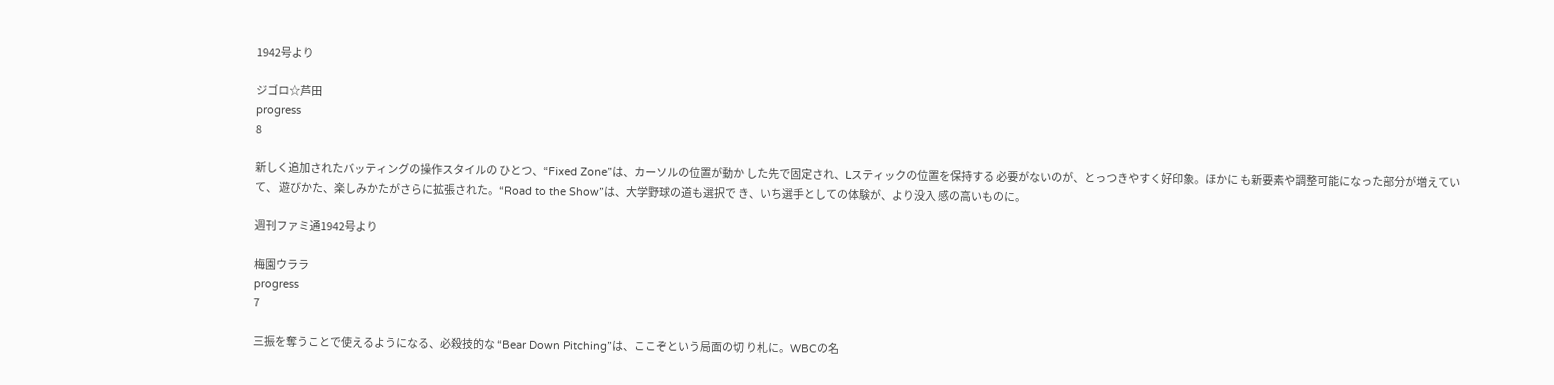1942号より

ジゴロ☆芦田
progress
8

新しく追加されたバッティングの操作スタイルの ひとつ、“Fixed Zone”は、カーソルの位置が動か した先で固定され、Lスティックの位置を保持する 必要がないのが、とっつきやすく好印象。ほかに も新要素や調整可能になった部分が増えていて、 遊びかた、楽しみかたがさらに拡張された。“Road to the Show”は、大学野球の道も選択で き、いち選手としての体験が、より没入 感の高いものに。

週刊ファミ通1942号より

梅園ウララ
progress
7

三振を奪うことで使えるようになる、必殺技的な “Bear Down Pitching”は、ここぞという局面の切 り札に。WBCの名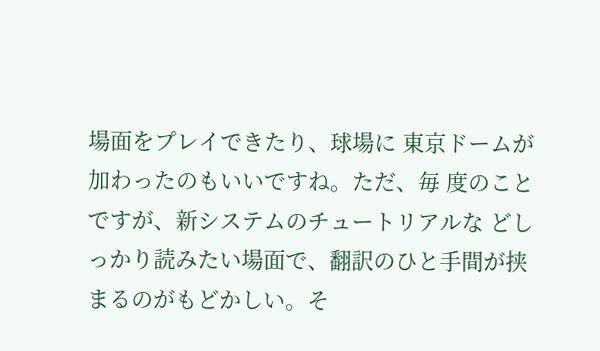場面をプレイできたり、球場に 東京ドームが加わったのもいいですね。ただ、毎 度のことですが、新システムのチュートリアルな どしっかり読みたい場面で、翻訳のひと手間が挟 まるのがもどかしい。そ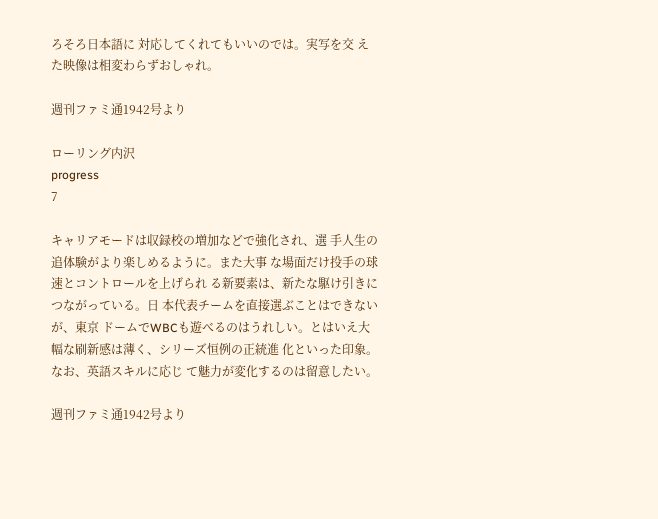ろそろ日本語に 対応してくれてもいいのでは。実写を交 えた映像は相変わらずおしゃれ。

週刊ファミ通1942号より

ローリング内沢
progress
7

キャリアモードは収録校の増加などで強化され、選 手人生の追体験がより楽しめるように。また大事 な場面だけ投手の球速とコントロールを上げられ る新要素は、新たな駆け引きにつながっている。日 本代表チームを直接選ぶことはできないが、東京 ドームでWBCも遊べるのはうれしい。とはいえ大 幅な刷新感は薄く、シリーズ恒例の正統進 化といった印象。なお、英語スキルに応じ て魅力が変化するのは留意したい。

週刊ファミ通1942号より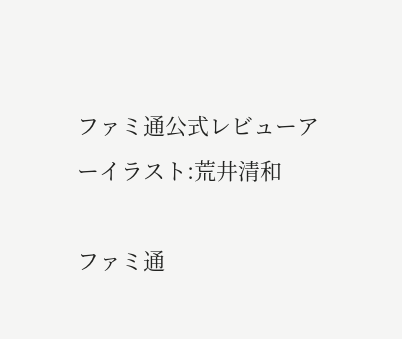ファミ通公式レビューアーイラスト:荒井清和

ファミ通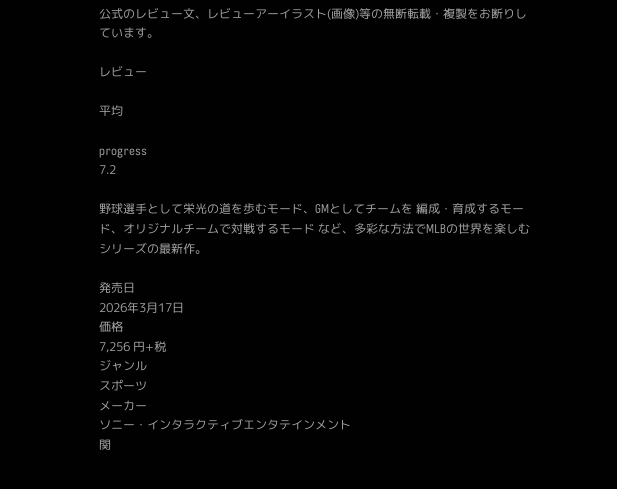公式のレビュー文、レビューアーイラスト(画像)等の無断転載・複製をお断りしています。

レビュー

平均

progress
7.2

野球選手として栄光の道を歩むモード、GMとしてチームを 編成・育成するモード、オリジナルチームで対戦するモード など、多彩な方法でMLBの世界を楽しむシリーズの最新作。

発売日
2026年3月17日
価格
7,256 円+税
ジャンル
スポーツ
メーカー
ソニー・インタラクティブエンタテインメント
関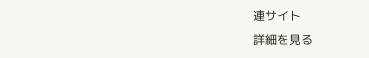連サイト
詳細を見る